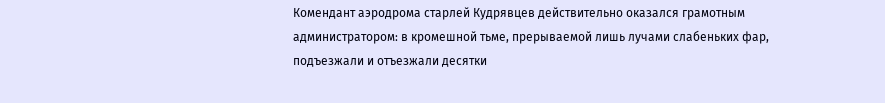Комендант аэродрома старлей Кудрявцев действительно оказался грамотным администратором: в кромешной тьме, прерываемой лишь лучами слабеньких фар, подъезжали и отъезжали десятки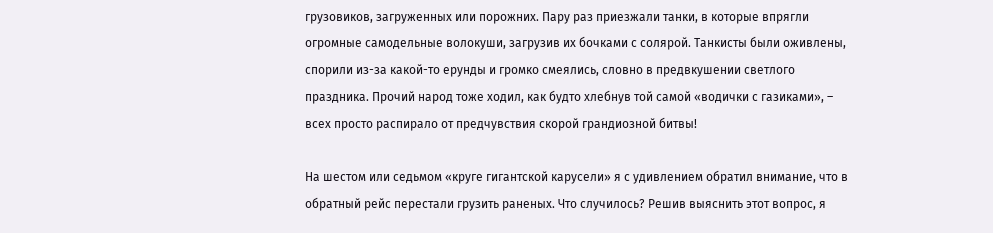грузовиков, загруженных или порожних. Пару раз приезжали танки, в которые впрягли огромные самодельные волокуши, загрузив их бочками с солярой. Танкисты были оживлены, спорили из-за какой-то ерунды и громко смеялись, словно в предвкушении светлого праздника. Прочий народ тоже ходил, как будто хлебнув той самой «водички с газиками», – всех просто распирало от предчувствия скорой грандиозной битвы!

На шестом или седьмом «круге гигантской карусели» я с удивлением обратил внимание, что в обратный рейс перестали грузить раненых. Что случилось? Решив выяснить этот вопрос, я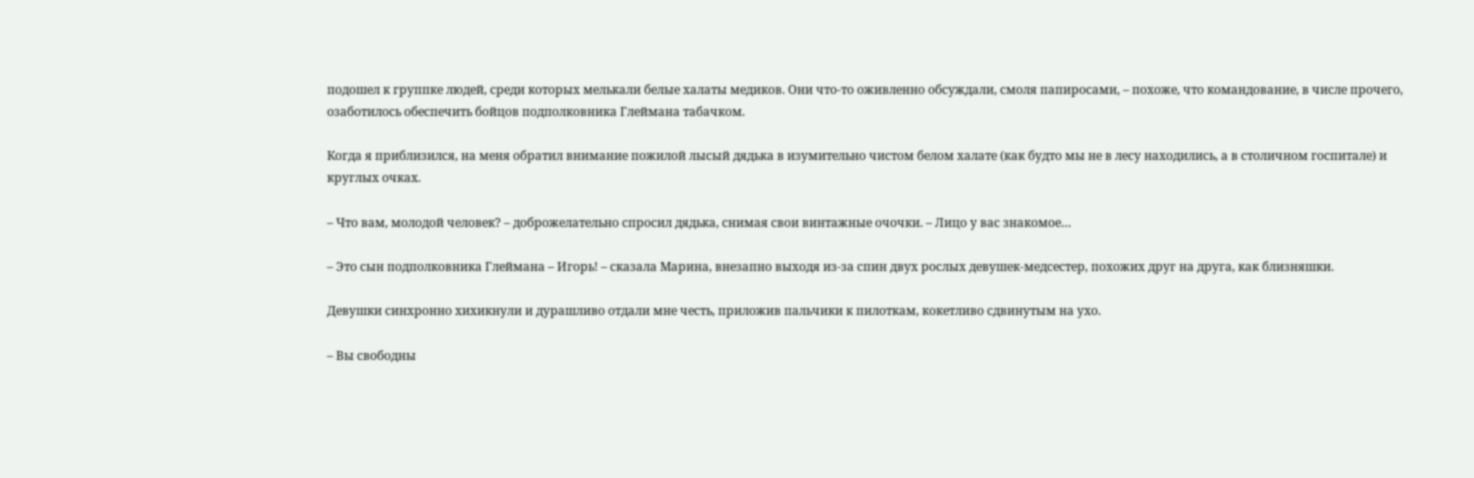подошел к группке людей, среди которых мелькали белые халаты медиков. Они что-то оживленно обсуждали, смоля папиросами, – похоже, что командование, в числе прочего, озаботилось обеспечить бойцов подполковника Глеймана табачком.

Когда я приблизился, на меня обратил внимание пожилой лысый дядька в изумительно чистом белом халате (как будто мы не в лесу находились, а в столичном госпитале) и круглых очках.

– Что вам, молодой человек? – доброжелательно спросил дядька, снимая свои винтажные очочки. – Лицо у вас знакомое…

– Это сын подполковника Глеймана – Игорь! – сказала Марина, внезапно выходя из-за спин двух рослых девушек-медсестер, похожих друг на друга, как близняшки.

Девушки синхронно хихикнули и дурашливо отдали мне честь, приложив пальчики к пилоткам, кокетливо сдвинутым на ухо.

– Вы свободны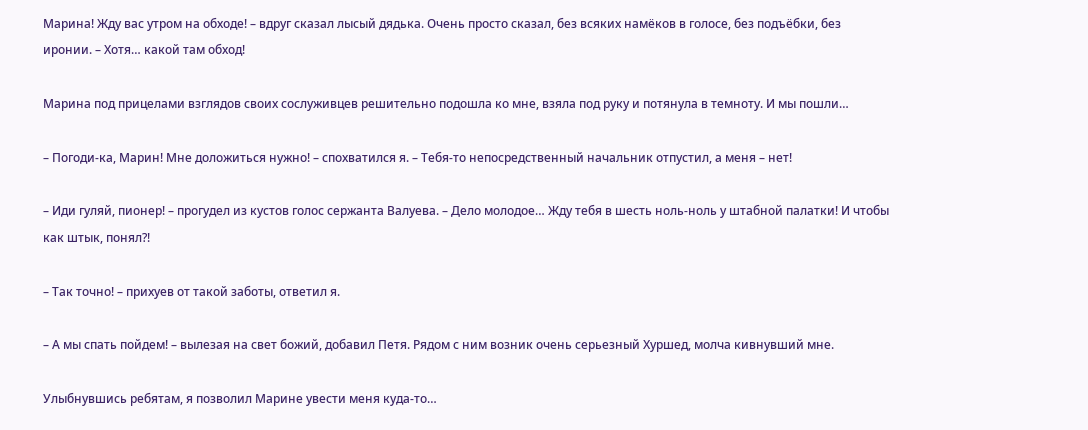Марина! Жду вас утром на обходе! – вдруг сказал лысый дядька. Очень просто сказал, без всяких намёков в голосе, без подъёбки, без иронии. – Хотя… какой там обход!

Марина под прицелами взглядов своих сослуживцев решительно подошла ко мне, взяла под руку и потянула в темноту. И мы пошли…

– Погоди-ка, Марин! Мне доложиться нужно! – спохватился я. – Тебя-то непосредственный начальник отпустил, а меня – нет!

– Иди гуляй, пионер! – прогудел из кустов голос сержанта Валуева. – Дело молодое… Жду тебя в шесть ноль-ноль у штабной палатки! И чтобы как штык, понял?!

– Так точно! – прихуев от такой заботы, ответил я.

– А мы спать пойдем! – вылезая на свет божий, добавил Петя. Рядом с ним возник очень серьезный Хуршед, молча кивнувший мне.

Улыбнувшись ребятам, я позволил Марине увести меня куда-то…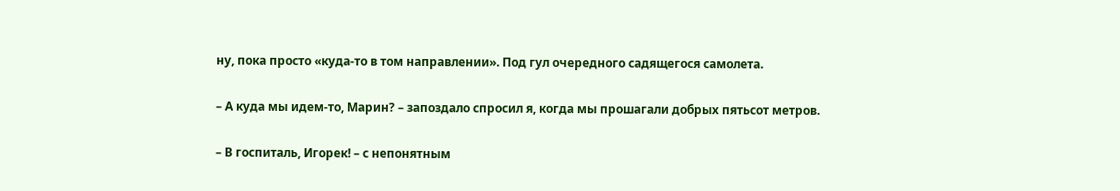ну, пока просто «куда-то в том направлении». Под гул очередного садящегося самолета.

– А куда мы идем-то, Марин? – запоздало спросил я, когда мы прошагали добрых пятьсот метров.

– В госпиталь, Игорек! – с непонятным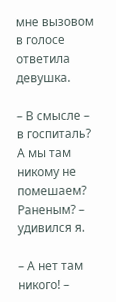мне вызовом в голосе ответила девушка.

– В смысле – в госпиталь? А мы там никому не помешаем? Раненым? – удивился я.

– А нет там никого! –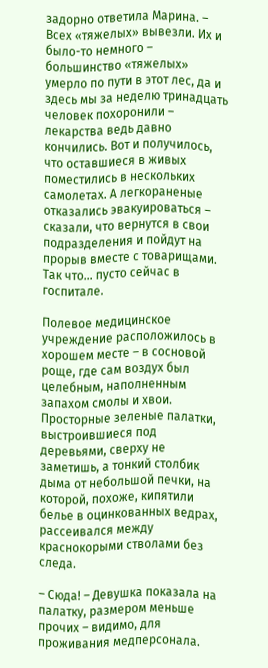задорно ответила Марина. – Всех «тяжелых» вывезли. Их и было-то немного – большинство «тяжелых» умерло по пути в этот лес, да и здесь мы за неделю тринадцать человек похоронили – лекарства ведь давно кончились. Вот и получилось, что оставшиеся в живых поместились в нескольких самолетах. А легкораненые отказались эвакуироваться – сказали, что вернутся в свои подразделения и пойдут на прорыв вместе с товарищами. Так что… пусто сейчас в госпитале.

Полевое медицинское учреждение расположилось в хорошем месте – в сосновой роще, где сам воздух был целебным, наполненным запахом смолы и хвои. Просторные зеленые палатки, выстроившиеся под деревьями, сверху не заметишь, а тонкий столбик дыма от небольшой печки, на которой, похоже, кипятили белье в оцинкованных ведрах, рассеивался между краснокорыми стволами без следа.

– Сюда! – Девушка показала на палатку, размером меньше прочих – видимо, для проживания медперсонала.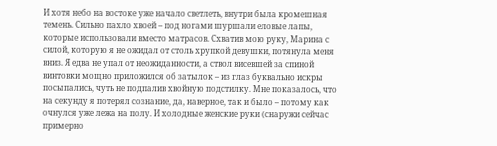И хотя небо на востоке уже начало светлеть, внутри была кромешная темень. Сильно пахло хвоей – под ногами шуршали еловые лапы, которые использовали вместо матрасов. Схватив мою руку, Марина с силой, которую я не ожидал от столь хрупкой девушки, потянула меня вниз. Я едва не упал от неожиданности, а ствол висевшей за спиной винтовки мощно приложился об затылок – из глаз буквально искры посыпались, чуть не подпалив хвойную подстилку. Мне показалось, что на секунду я потерял сознание, да, наверное, так и было – потому как очнулся уже лежа на полу. И холодные женские руки (снаружи сейчас примерно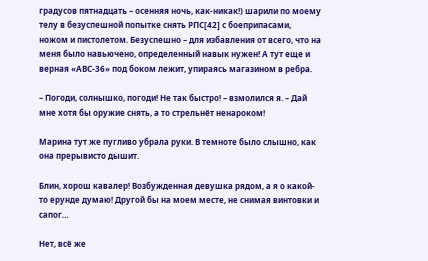градусов пятнадцать – осенняя ночь, как-никак!) шарили по моему телу в безуспешной попытке снять РПС[42] с боеприпасами, ножом и пистолетом. Безуспешно – для избавления от всего, что на меня было навьючено, определенный навык нужен! А тут еще и верная «АВС-36» под боком лежит, упираясь магазином в ребра.

– Погоди, солнышко, погоди! Не так быстро! – взмолился я. – Дай мне хотя бы оружие снять, а то стрельнёт ненароком!

Марина тут же пугливо убрала руки. В темноте было слышно, как она прерывисто дышит.

Блин, хорош кавалер! Возбужденная девушка рядом, а я о какой-то ерунде думаю! Другой бы на моем месте, не снимая винтовки и сапог…

Нет, всё же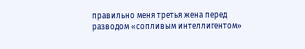правильно меня третья жена перед разводом «сопливым интеллигентом»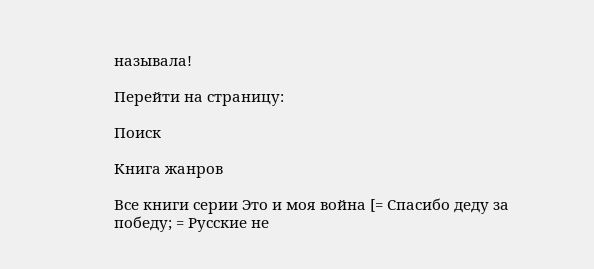называла!

Перейти на страницу:

Поиск

Книга жанров

Все книги серии Это и моя война [= Спасибо деду за победу; = Русские не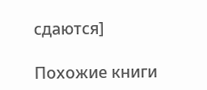сдаются]

Похожие книги